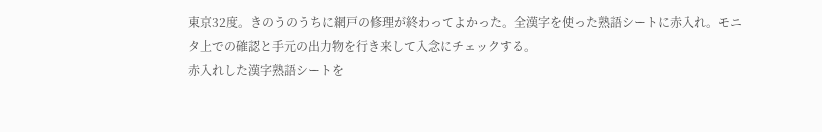東京32度。きのうのうちに網戸の修理が終わってよかった。全漢字を使った熟語シートに赤入れ。モニタ上での確認と手元の出力物を行き来して入念にチェックする。
赤入れした漢字熟語シートを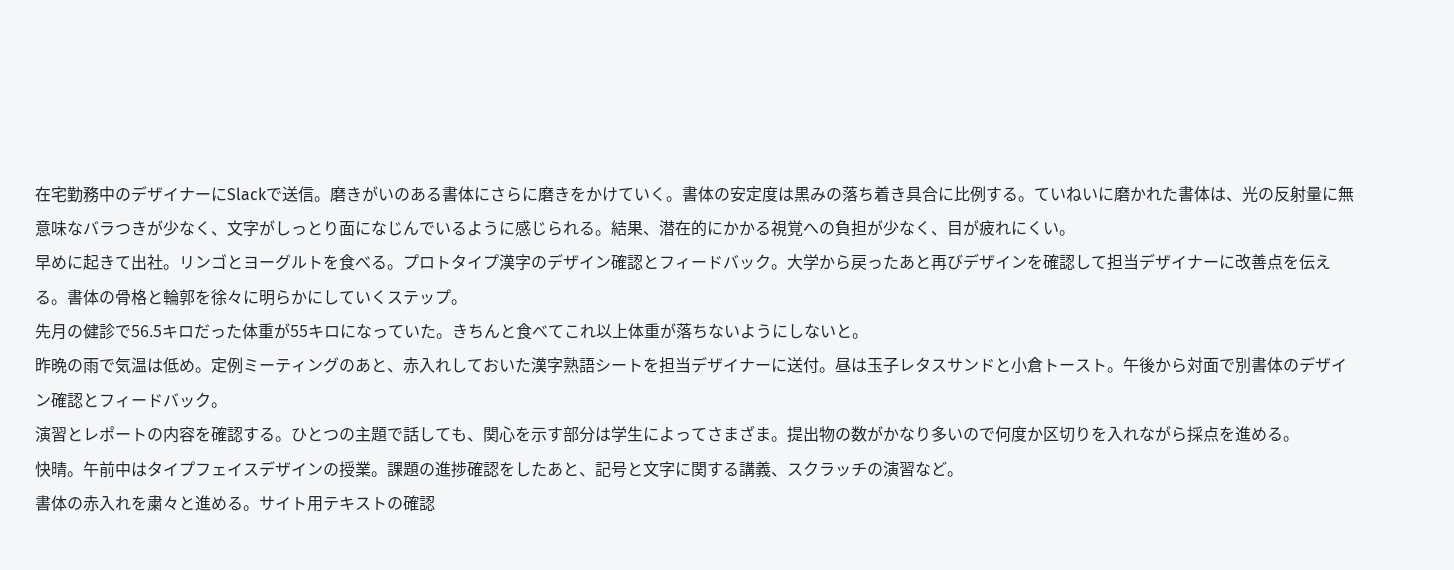在宅勤務中のデザイナーにSlackで送信。磨きがいのある書体にさらに磨きをかけていく。書体の安定度は黒みの落ち着き具合に比例する。ていねいに磨かれた書体は、光の反射量に無意味なバラつきが少なく、文字がしっとり面になじんでいるように感じられる。結果、潜在的にかかる視覚への負担が少なく、目が疲れにくい。
早めに起きて出社。リンゴとヨーグルトを食べる。プロトタイプ漢字のデザイン確認とフィードバック。大学から戻ったあと再びデザインを確認して担当デザイナーに改善点を伝える。書体の骨格と輪郭を徐々に明らかにしていくステップ。
先月の健診で56.5キロだった体重が55キロになっていた。きちんと食べてこれ以上体重が落ちないようにしないと。
昨晩の雨で気温は低め。定例ミーティングのあと、赤入れしておいた漢字熟語シートを担当デザイナーに送付。昼は玉子レタスサンドと小倉トースト。午後から対面で別書体のデザイン確認とフィードバック。
演習とレポートの内容を確認する。ひとつの主題で話しても、関心を示す部分は学生によってさまざま。提出物の数がかなり多いので何度か区切りを入れながら採点を進める。
快晴。午前中はタイプフェイスデザインの授業。課題の進捗確認をしたあと、記号と文字に関する講義、スクラッチの演習など。
書体の赤入れを粛々と進める。サイト用テキストの確認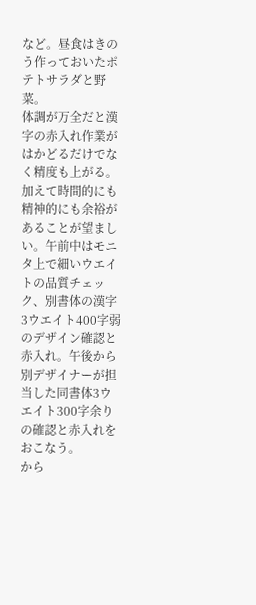など。昼食はきのう作っておいたポテトサラダと野菜。
体調が万全だと漢字の赤入れ作業がはかどるだけでなく精度も上がる。加えて時間的にも精神的にも余裕があることが望ましい。午前中はモニタ上で細いウエイトの品質チェック、別書体の漢字3ウエイト400字弱のデザイン確認と赤入れ。午後から別デザイナーが担当した同書体3ウエイト300字余りの確認と赤入れをおこなう。
から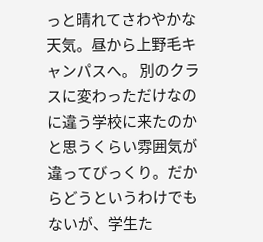っと晴れてさわやかな天気。昼から上野毛キャンパスへ。 別のクラスに変わっただけなのに違う学校に来たのかと思うくらい雰囲気が違ってびっくり。だからどうというわけでもないが、学生た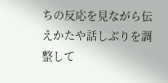ちの反応を見ながら伝えかたや話しぶりを調整して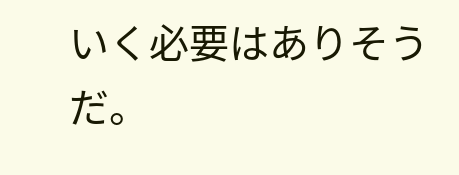いく必要はありそうだ。